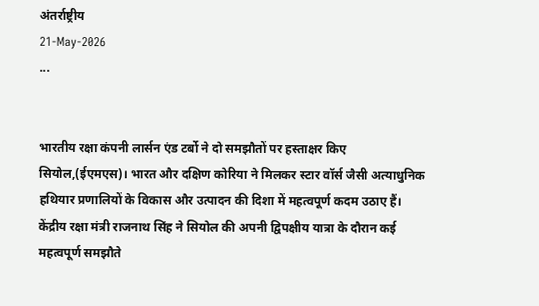अंतर्राष्ट्रीय
21-May-2026
...


भारतीय रक्षा कंपनी लार्सन एंड टर्बो ने दो समझौतों पर हस्ताक्षर किए सियोल,(ईएमएस)। भारत और दक्षिण कोरिया ने मिलकर स्टार वॉर्स जैसी अत्याधुनिक हथियार प्रणालियों के विकास और उत्पादन की दिशा में महत्वपूर्ण कदम उठाए हैं। केंद्रीय रक्षा मंत्री राजनाथ सिंह ने सियोल की अपनी द्विपक्षीय यात्रा के दौरान कई महत्वपूर्ण समझौते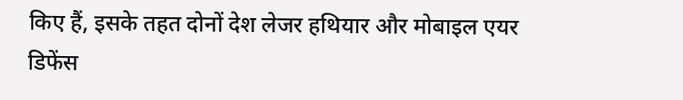किए हैं, इसके तहत दोनों देश लेजर हथियार और मोबाइल एयर डिफेंस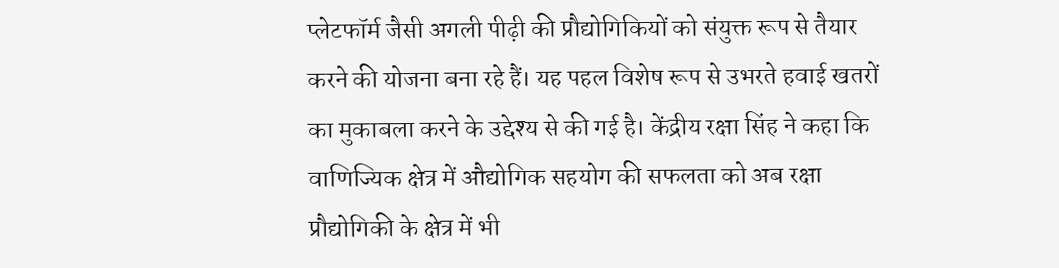प्लेटफॉर्म जैसी अगली पीढ़ी की प्रौद्योगिकियों को संयुक्त रूप से तैयार करने की योजना बना रहे हैं। यह पहल विशेष रूप से उभरते हवाई खतरों का मुकाबला करने के उद्देश्य से की गई है। केंद्रीय रक्षा सिंह ने कहा कि वाणिज्यिक क्षेत्र में औद्योगिक सहयोग की सफलता को अब रक्षा प्रौद्योगिकी के क्षेत्र में भी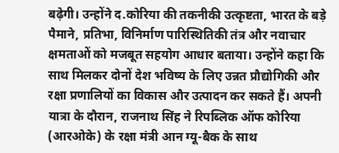बढ़ेगी। उन्होंने द.कोरिया की तकनीकी उत्कृष्टता, भारत के बड़े पैमाने, प्रतिभा, विनिर्माण पारिस्थितिकी तंत्र और नवाचार क्षमताओं को मजबूत सहयोग आधार बताया। उन्होंने कहा कि साथ मिलकर दोनों देश भविष्य के लिए उन्नत प्रौद्योगिकी और रक्षा प्रणालियों का विकास और उत्पादन कर सकते हैं। अपनी यात्रा के दौरान, राजनाथ सिंह ने रिपब्लिक ऑफ कोरिया (आरओके) के रक्षा मंत्री आन ग्यू-बैक के साथ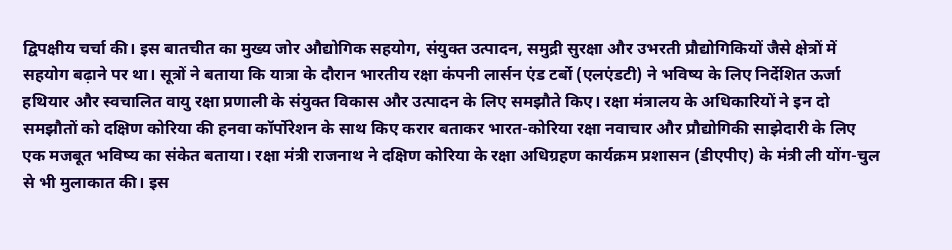द्विपक्षीय चर्चा की। इस बातचीत का मुख्य जोर औद्योगिक सहयोग, संयुक्त उत्पादन, समुद्री सुरक्षा और उभरती प्रौद्योगिकियों जैसे क्षेत्रों में सहयोग बढ़ाने पर था। सूत्रों ने बताया कि यात्रा के दौरान भारतीय रक्षा कंपनी लार्सन एंड टर्बो (एलएंडटी) ने भविष्य के लिए निर्देशित ऊर्जा हथियार और स्वचालित वायु रक्षा प्रणाली के संयुक्त विकास और उत्पादन के लिए समझौते किए। रक्षा मंत्रालय के अधिकारियों ने इन दो समझौतों को दक्षिण कोरिया की हनवा कॉर्पोरेशन के साथ किए करार बताकर भारत-कोरिया रक्षा नवाचार और प्रौद्योगिकी साझेदारी के लिए एक मजबूत भविष्य का संकेत बताया। रक्षा मंत्री राजनाथ ने दक्षिण कोरिया के रक्षा अधिग्रहण कार्यक्रम प्रशासन (डीएपीए) के मंत्री ली योंग-चुल से भी मुलाकात की। इस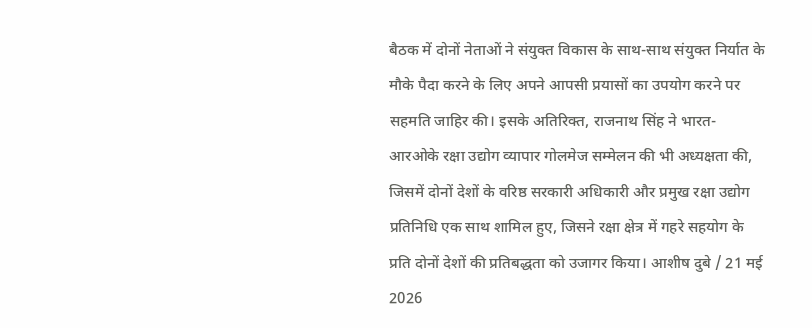बैठक में दोनों नेताओं ने संयुक्त विकास के साथ-साथ संयुक्त निर्यात के मौके पैदा करने के लिए अपने आपसी प्रयासों का उपयोग करने पर सहमति जाहिर की। इसके अतिरिक्त, राजनाथ सिंह ने भारत-आरओके रक्षा उद्योग व्यापार गोलमेज सम्मेलन की भी अध्यक्षता की, जिसमें दोनों देशों के वरिष्ठ सरकारी अधिकारी और प्रमुख रक्षा उद्योग प्रतिनिधि एक साथ शामिल हुए, जिसने रक्षा क्षेत्र में गहरे सहयोग के प्रति दोनों देशों की प्रतिबद्धता को उजागर किया। आशीष दुबे / 21 मई 2026